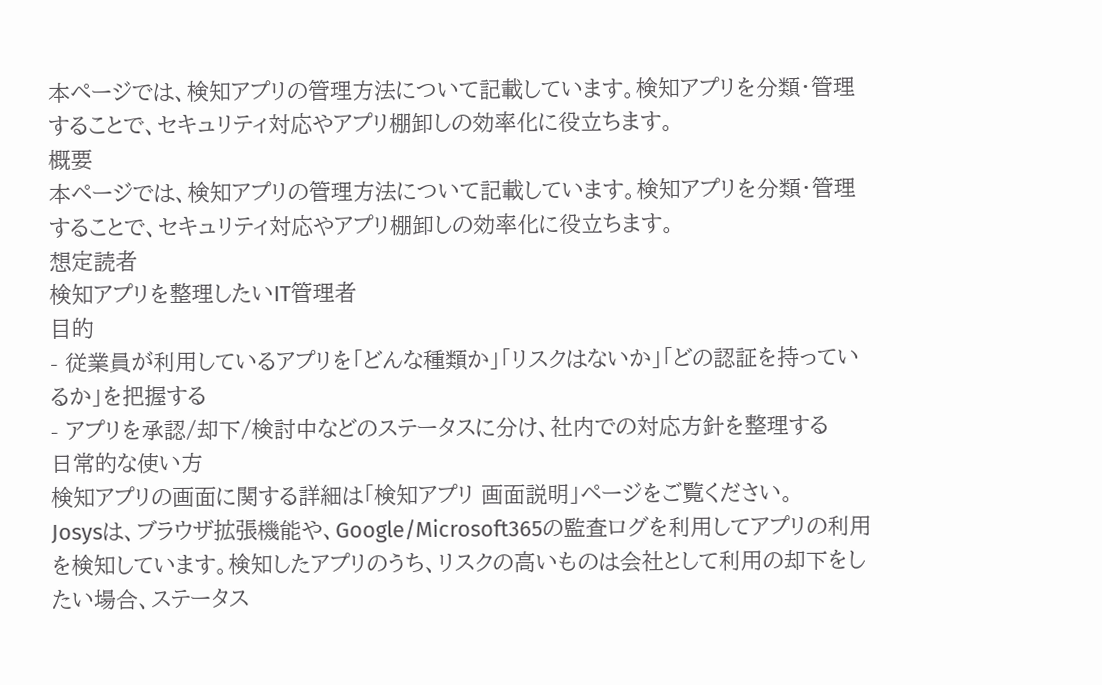本ページでは、検知アプリの管理方法について記載しています。検知アプリを分類・管理することで、セキュリティ対応やアプリ棚卸しの効率化に役立ちます。
概要
本ページでは、検知アプリの管理方法について記載しています。検知アプリを分類・管理することで、セキュリティ対応やアプリ棚卸しの効率化に役立ちます。
想定読者
検知アプリを整理したいIT管理者
目的
- 従業員が利用しているアプリを「どんな種類か」「リスクはないか」「どの認証を持っているか」を把握する
- アプリを承認/却下/検討中などのステータスに分け、社内での対応方針を整理する
日常的な使い方
検知アプリの画面に関する詳細は「検知アプリ 画面説明」ページをご覧ください。
Josysは、ブラウザ拡張機能や、Google/Microsoft365の監査ログを利用してアプリの利用を検知しています。検知したアプリのうち、リスクの高いものは会社として利用の却下をしたい場合、ステータス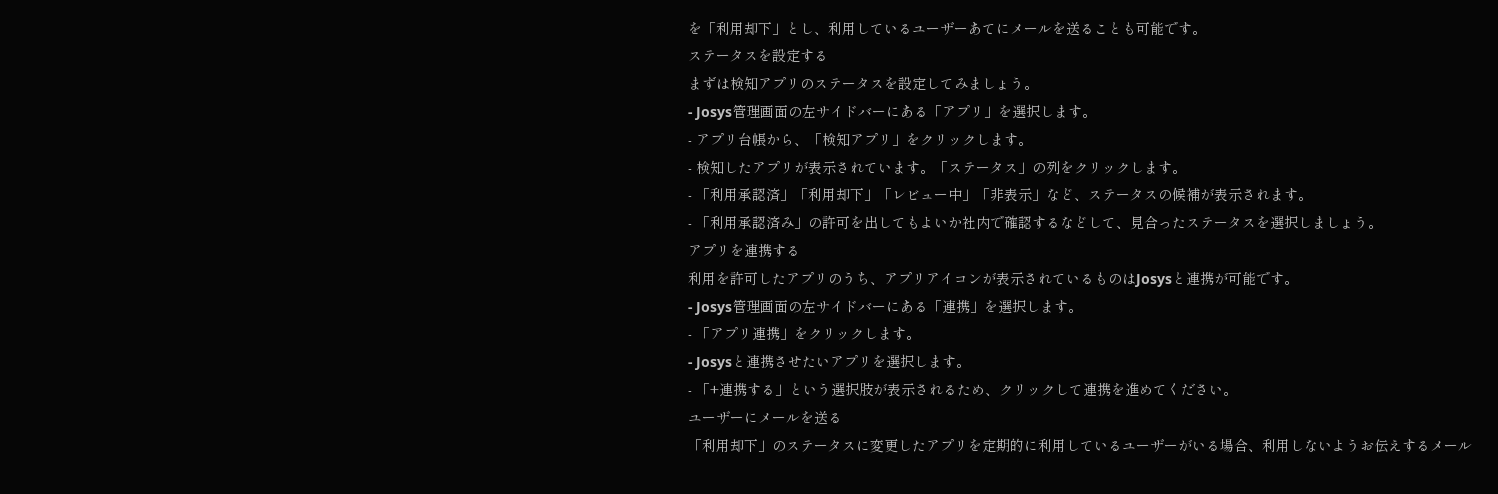を「利用却下」とし、利用しているユーザーあてにメールを送ることも可能です。
ステータスを設定する
まずは検知アプリのステータスを設定してみましょう。
- Josys管理画面の左サイドバーにある「アプリ」を選択します。
- アプリ台帳から、「検知アプリ」をクリックします。
- 検知したアプリが表示されています。「ステータス」の列をクリックします。
- 「利用承認済」「利用却下」「レビュー中」「非表示」など、ステータスの候補が表示されます。
- 「利用承認済み」の許可を出してもよいか社内で確認するなどして、見合ったステータスを選択しましょう。
アプリを連携する
利用を許可したアプリのうち、アプリアイコンが表示されているものはJosysと連携が可能です。
- Josys管理画面の左サイドバーにある「連携」を選択します。
- 「アプリ連携」をクリックします。
- Josysと連携させたいアプリを選択します。
- 「+連携する」という選択肢が表示されるため、クリックして連携を進めてください。
ユーザーにメールを送る
「利用却下」のステータスに変更したアプリを定期的に利用しているユーザーがいる場合、利用しないようお伝えするメール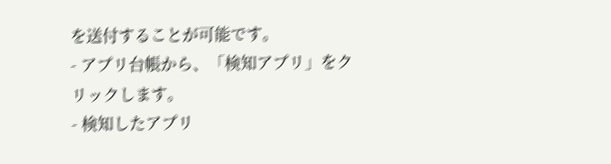を送付することが可能です。
- アプリ台帳から、「検知アプリ」をクリックします。
- 検知したアプリ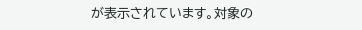が表示されています。対象の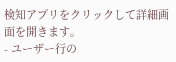検知アプリをクリックして詳細画面を開きます。
- ユーザー行の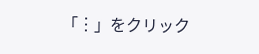「︙」をクリック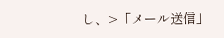し、>「メール送信」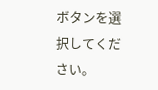ボタンを選択してください。